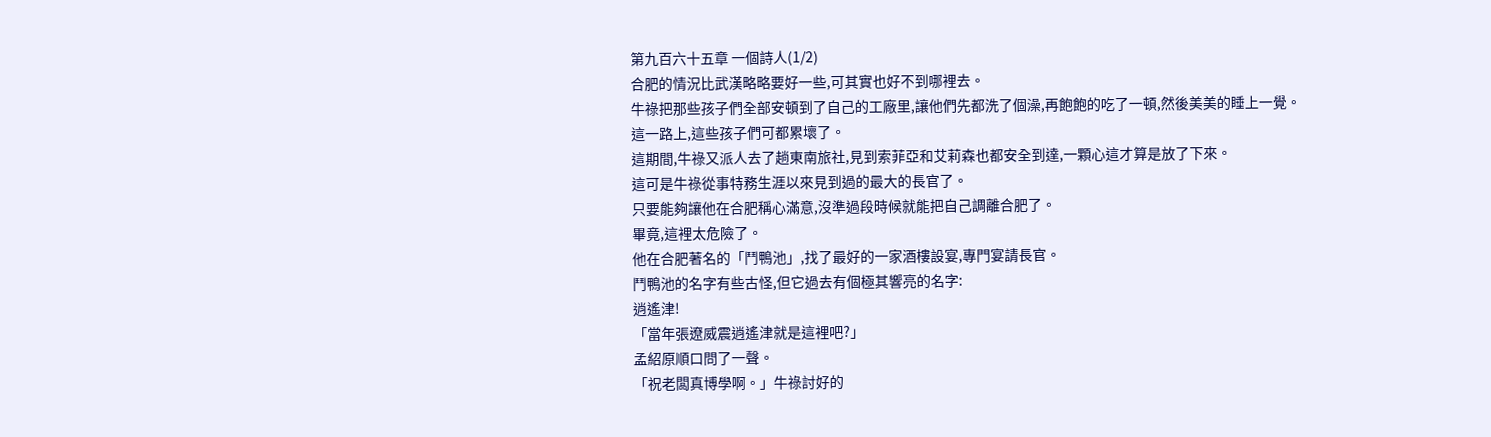第九百六十五章 一個詩人(1/2)
合肥的情況比武漢略略要好一些,可其實也好不到哪裡去。
牛祿把那些孩子們全部安頓到了自己的工廠里,讓他們先都洗了個澡,再飽飽的吃了一頓,然後美美的睡上一覺。
這一路上,這些孩子們可都累壞了。
這期間,牛祿又派人去了趟東南旅社,見到索菲亞和艾莉森也都安全到達,一顆心這才算是放了下來。
這可是牛祿從事特務生涯以來見到過的最大的長官了。
只要能夠讓他在合肥稱心滿意,沒準過段時候就能把自己調離合肥了。
畢竟,這裡太危險了。
他在合肥著名的「鬥鴨池」,找了最好的一家酒樓設宴,專門宴請長官。
鬥鴨池的名字有些古怪,但它過去有個極其響亮的名字:
逍遙津!
「當年張遼威震逍遙津就是這裡吧?」
孟紹原順口問了一聲。
「祝老闆真博學啊。」牛祿討好的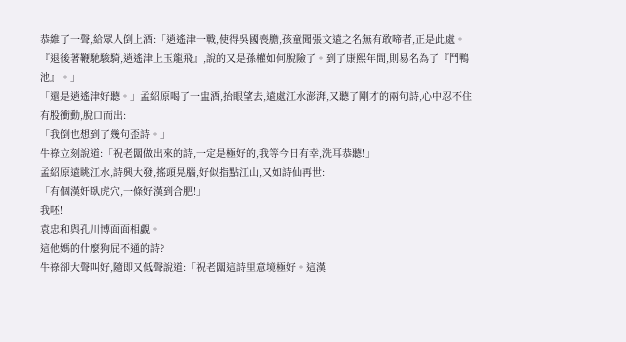恭維了一聲,給眾人倒上酒:「逍遙津一戰,使得吳國喪膽,孩童聞張文遠之名無有敢啼者,正是此處。『退後著鞭馳駿騎,逍遙津上玉龍飛』,說的又是孫權如何脫險了。到了康熙年間,則易名為了『鬥鴨池』。」
「還是逍遙津好聽。」孟紹原喝了一盅酒,抬眼望去,遠處江水澎湃,又聽了剛才的兩句詩,心中忍不住有股衝動,脫口而出:
「我倒也想到了幾句歪詩。」
牛祿立刻說道:「祝老闆做出來的詩,一定是極好的,我等今日有幸,洗耳恭聽!」
孟紹原遠眺江水,詩興大發,搖頭晃腦,好似指點江山,又如詩仙再世:
「有個漢奸臥虎穴,一條好漢到合肥!」
我呸!
袁忠和與孔川博面面相覷。
這他媽的什麼狗屁不通的詩?
牛祿卻大聲叫好,隨即又低聲說道:「祝老闆這詩里意境極好。這漢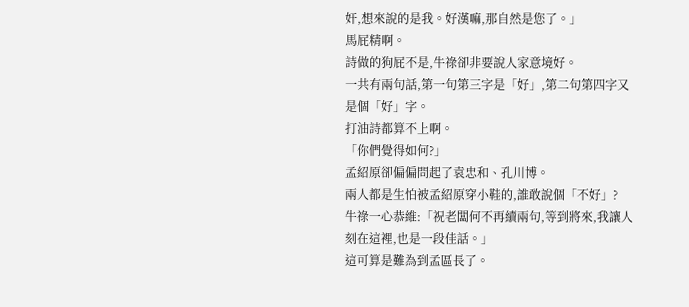奸,想來說的是我。好漢嘛,那自然是您了。」
馬屁精啊。
詩做的狗屁不是,牛祿卻非要說人家意境好。
一共有兩句話,第一句第三字是「好」,第二句第四字又是個「好」字。
打油詩都算不上啊。
「你們覺得如何?」
孟紹原卻偏偏問起了袁忠和、孔川博。
兩人都是生怕被孟紹原穿小鞋的,誰敢說個「不好」?
牛祿一心恭維:「祝老闆何不再續兩句,等到將來,我讓人刻在這裡,也是一段佳話。」
這可算是難為到孟區長了。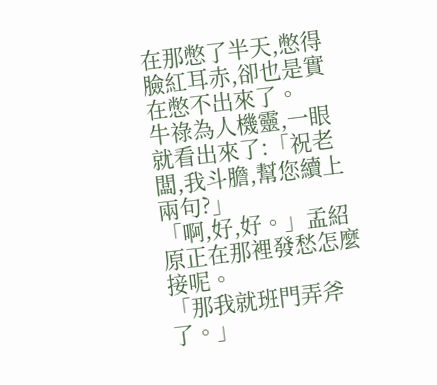在那憋了半天,憋得臉紅耳赤,卻也是實在憋不出來了。
牛祿為人機靈,一眼就看出來了:「祝老闆,我斗膽,幫您續上兩句?」
「啊,好,好。」孟紹原正在那裡發愁怎麼接呢。
「那我就班門弄斧了。」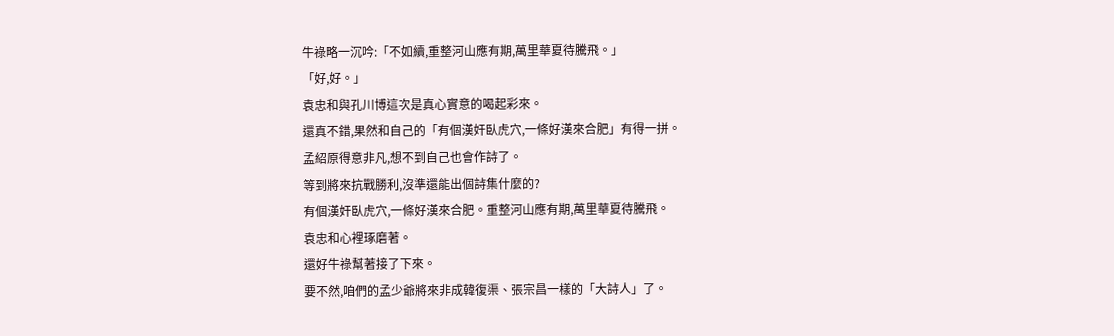牛祿略一沉吟:「不如續,重整河山應有期,萬里華夏待騰飛。」
「好,好。」
袁忠和與孔川博這次是真心實意的喝起彩來。
還真不錯,果然和自己的「有個漢奸臥虎穴,一條好漢來合肥」有得一拼。
孟紹原得意非凡,想不到自己也會作詩了。
等到將來抗戰勝利,沒準還能出個詩集什麼的?
有個漢奸臥虎穴,一條好漢來合肥。重整河山應有期,萬里華夏待騰飛。
袁忠和心裡琢磨著。
還好牛祿幫著接了下來。
要不然,咱們的孟少爺將來非成韓復渠、張宗昌一樣的「大詩人」了。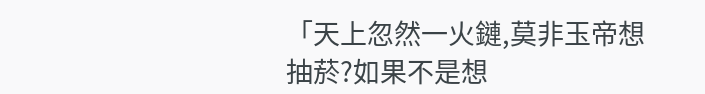「天上忽然一火鏈,莫非玉帝想抽菸?如果不是想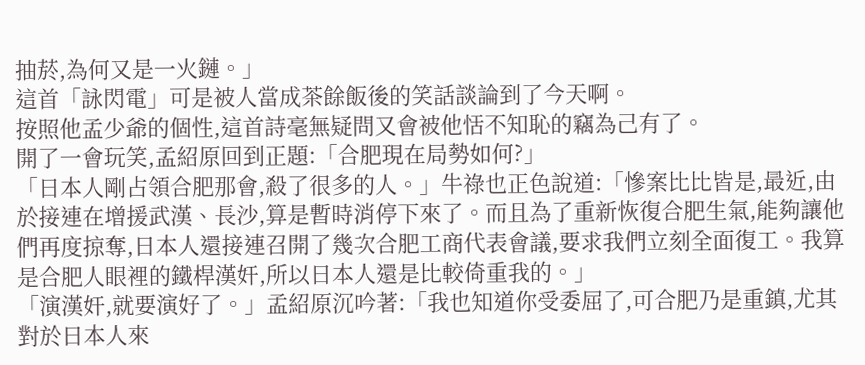抽菸,為何又是一火鏈。」
這首「詠閃電」可是被人當成茶餘飯後的笑話談論到了今天啊。
按照他孟少爺的個性,這首詩毫無疑問又會被他恬不知恥的竊為己有了。
開了一會玩笑,孟紹原回到正題:「合肥現在局勢如何?」
「日本人剛占領合肥那會,殺了很多的人。」牛祿也正色說道:「慘案比比皆是,最近,由於接連在增援武漢、長沙,算是暫時消停下來了。而且為了重新恢復合肥生氣,能夠讓他們再度掠奪,日本人還接連召開了幾次合肥工商代表會議,要求我們立刻全面復工。我算是合肥人眼裡的鐵桿漢奸,所以日本人還是比較倚重我的。」
「演漢奸,就要演好了。」孟紹原沉吟著:「我也知道你受委屈了,可合肥乃是重鎮,尤其對於日本人來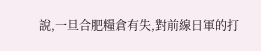說,一旦合肥糧倉有失,對前線日軍的打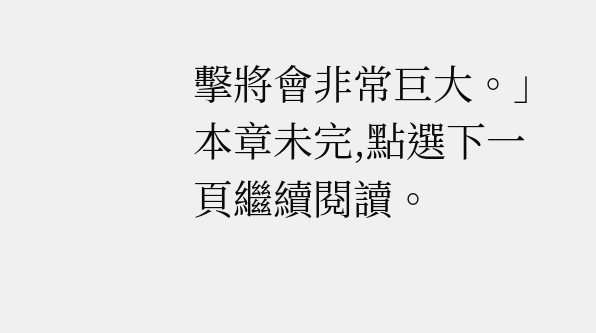擊將會非常巨大。」
本章未完,點選下一頁繼續閱讀。